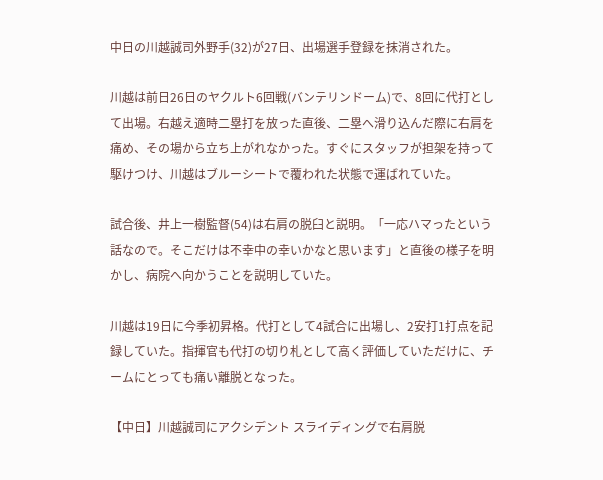中日の川越誠司外野手(32)が27日、出場選手登録を抹消された。

川越は前日26日のヤクルト6回戦(バンテリンドーム)で、8回に代打として出場。右越え適時二塁打を放った直後、二塁へ滑り込んだ際に右肩を痛め、その場から立ち上がれなかった。すぐにスタッフが担架を持って駆けつけ、川越はブルーシートで覆われた状態で運ばれていた。

試合後、井上一樹監督(54)は右肩の脱臼と説明。「一応ハマったという話なので。そこだけは不幸中の幸いかなと思います」と直後の様子を明かし、病院へ向かうことを説明していた。

川越は19日に今季初昇格。代打として4試合に出場し、2安打1打点を記録していた。指揮官も代打の切り札として高く評価していただけに、チームにとっても痛い離脱となった。

【中日】川越誠司にアクシデント スライディングで右肩脱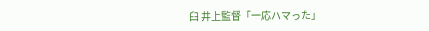臼 井上監督「一応ハマった」